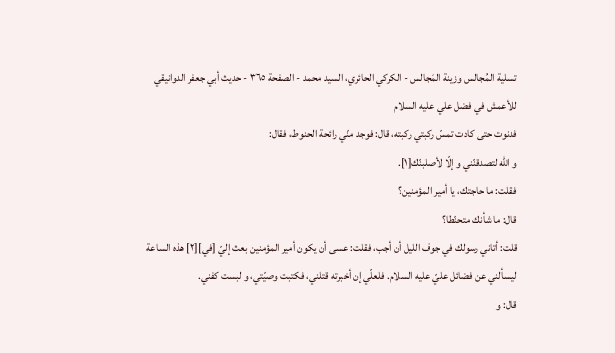تسلية المُجالس وزينة المَجالس - الكركي الحائري، السيد محمد - الصفحة ٣٦٥ - حديث أبي جعفر الدوانيقي للأعمش في فضل علي عليه السلام
فدنوت حتى كادت تمسّ ركبتي ركبته، قال: فوجد منّي رائحة الحنوط، فقال:
و اللّه لتصدقنّني و إلّا لأصلبنّك[١].
فقلت: ما حاجتك، يا أمير المؤمنين؟
قال: ما شأنك متحنّطا؟
قلت: أتاني رسولك في جوف الليل أن أجب، فقلت: عسى أن يكون أمير المؤمنين بعث إليّ [في][٢] هذه الساعة ليسألني عن فضائل عليّ عليه السلام. فلعلّي إن أخبرته قتلني، فكتبت وصيّتي، و لبست كفني.
قال: و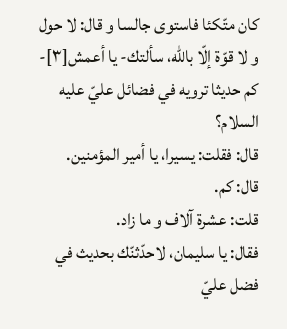كان متّكئا فاستوى جالسا و قال: لا حول و لا قوّة إلّا باللّه، سألتك- يا أعمش[٣]- كم حديثا ترويه في فضائل عليّ عليه السلام؟
قال: فقلت: يسيرا، يا أمير المؤمنين.
قال: كم.
قلت: عشرة آلاف و ما زاد.
فقال: يا سليمان، لاحدّثنّك بحديث في فضل عليّ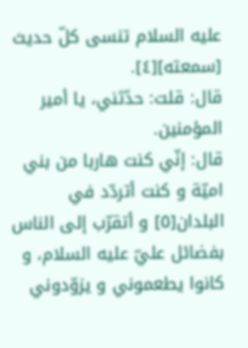عليه السلام تنسى كلّ حديث [سمعته][٤].
قال: قلت: حدّثني، يا أمير المؤمنين.
قال: إنّي كنت هاربا من بني اميّة و كنت أتردّد في البلدان[٥] و أتقرّب إلى الناس بفضائل عليّ عليه السلام، و كانوا يطعموني و يزوّدوني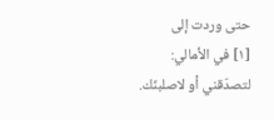حتى وردت إلى
[١] في الأمالي: لتصدّقني أو لاصلبنّك.